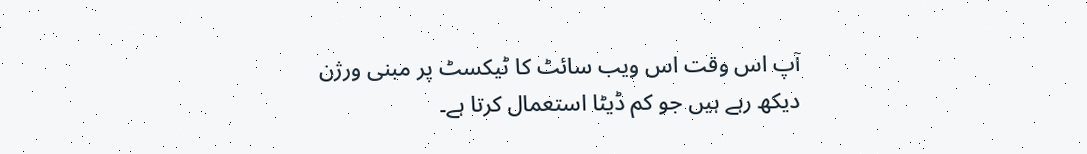آپ اس وقت اس ویب سائٹ کا ٹیکسٹ پر مبنی ورژن دیکھ رہے ہیں جو کم ڈیٹا استعمال کرتا ہے۔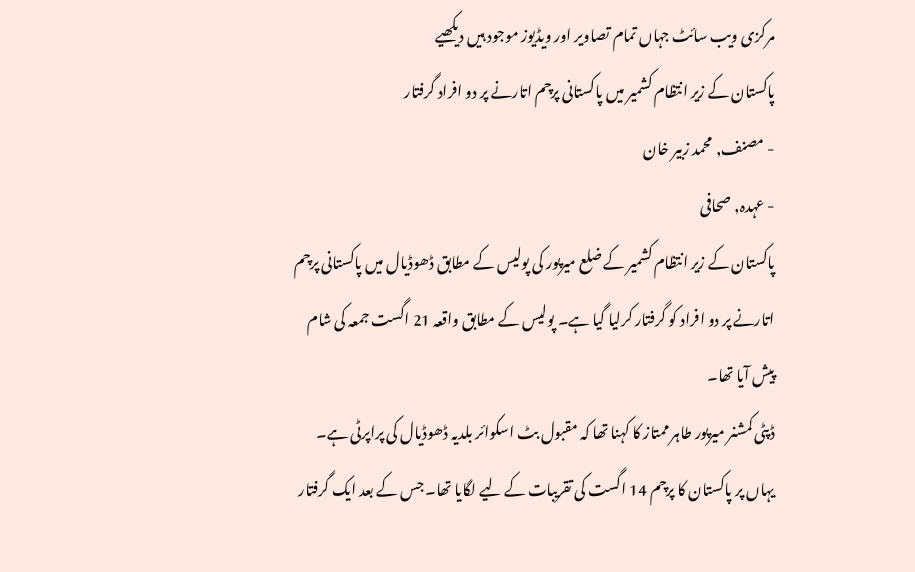مرکزی ویب سائٹ جہاں تمام تصاویر اور ویڈیوز موجود ہیں دیکھیے
پاکستان کے زیر انتظام کشمیر میں پاکستانی پرچم اتارنے پر دو افراد گرفتار
- مصنف, محمد زبیر خان
- عہدہ, صحافی
پاکستان کے زیر انتظام کشمیر کے ضلع میرپور کی پولیس کے مطابق ڈھوڈیال میں پاکستانی پرچم اتارنے پر دو افراد کو گرفتار کرلیا گیا ہے۔ پولیس کے مطابق واقعہ 21 اگست جمعہ کی شام پیش آیا تھا۔
ڈپٹی کمشنر میرپور طاہر ممتاز کا کہنا تھا کہ مقبول بٹ اسکوائر بلدیہ ڈھوڈیال کی پراپرٹی ہے۔ یہاں پر پاکستان کا پرچم 14 اگست کی تقریبات کے لیے لگایا تھا۔ جس کے بعد ایک گرفتار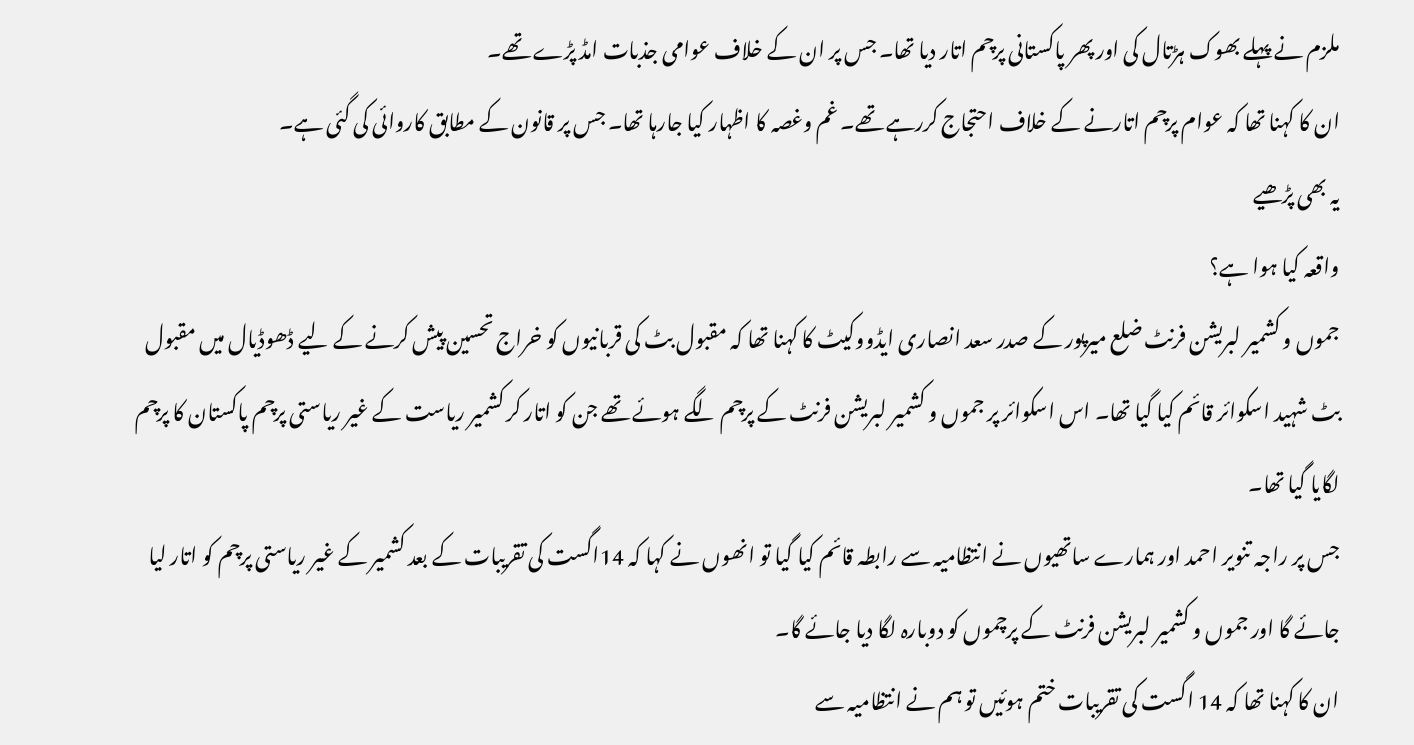ملزم نے پہلے بھوک ہڑتال کی اور پھر پاکستانی پرچم اتار دیا تھا۔ جس پر ان کے خلاف عوامی جذبات امڈ پڑے تھے۔
ان کا کہنا تھا کہ عوام پرچم اتارنے کے خلاف احتجاج کررہے تھے۔ غم وغصہ کا اظہار کیا جارہا تھا۔ جس پر قانون کے مطابق کاروائی کی گئی ہے۔
یہ بھی پڑھیے
واقعہ کیا ہوا ہے؟
جموں و کشمیر لبریشن فرنٹ ضلع میرپور کے صدر سعد انصاری ایڈووکیٹ کا کہنا تھا کہ مقبول بٹ کی قربانیوں کو خراج تحسین پیش کرنے کے لیے ڈھوڈیال میں مقبول بٹ شہید اسکوائر قائم کیا گیا تھا۔ اس اسکوائر پر جموں و کشمیر لبریشن فرنٹ کے پرچم لگے ہوئے تھے جن کو اتار کر کشمیر ریاست کے غیر ریاستی پرچم پاکستان کا پرچم لگایا گیا تھا۔
جس پر راجہ تنویر احمد اور ہمارے ساتھیوں نے انتظامیہ سے رابطہ قائم کیا گیا تو انھوں نے کہا کہ 14اگست کی تقریبات کے بعد کشمیر کے غیر ریاستی پرچم کو اتار لیا جائے گا اور جموں و کشمیر لبریشن فرنٹ کے پرچموں کو دوبارہ لگا دیا جائے گا۔
ان کا کہنا تھا کہ 14 اگست کی تقریبات ختم ہوئیں تو ہم نے انتظامیہ سے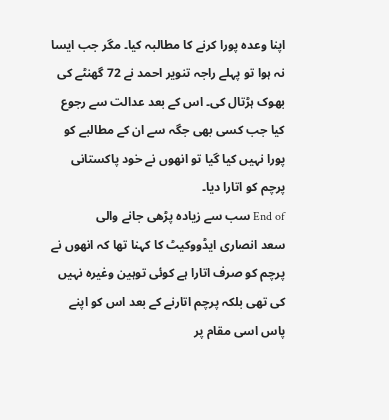اپنا وعدہ پورا کرنے کا مطالبہ کیا۔ مگر جب ایسا نہ ہوا تو پہلے راجہ تنویر احمد نے 72 گھنٹے کی بھوک ہڑتال کی۔ اس کے بعد عدالت سے رجوع کیا جب کسی بھی جگہ سے ان کے مطالبے کو پورا نہیں کیا گیا تو انھوں نے خود پاکستانی پرچم کو اتارا دیا۔
End of سب سے زیادہ پڑھی جانے والی
سعد انصاری ایڈووکیٹ کا کہنا تھا کہ انھوں نے پرچم کو صرف اتارا ہے کوئی توہین وغیرہ نہیں کی تھی بلکہ پرچم اتارنے کے بعد اس کو اپنے پاس اسی مقام پر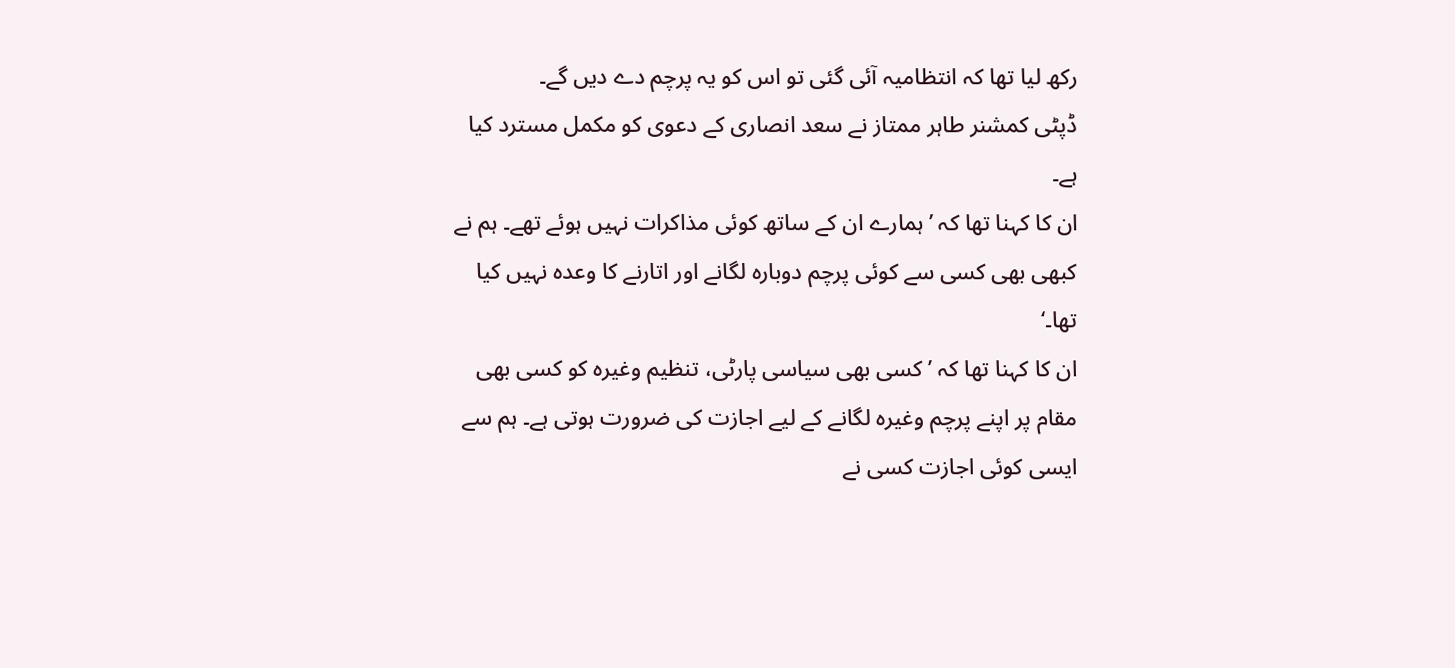رکھ لیا تھا کہ انتظامیہ آئی گئی تو اس کو یہ پرچم دے دیں گے۔
ڈپٹی کمشنر طاہر ممتاز نے سعد انصاری کے دعوی کو مکمل مسترد کیا ہے۔
ان کا کہنا تھا کہ ’ہمارے ان کے ساتھ کوئی مذاکرات نہیں ہوئے تھے۔ ہم نے کبھی بھی کسی سے کوئی پرچم دوبارہ لگانے اور اتارنے کا وعدہ نہیں کیا تھا۔‘
ان کا کہنا تھا کہ ’کسی بھی سیاسی پارٹی، تنظیم وغیرہ کو کسی بھی مقام پر اپنے پرچم وغیرہ لگانے کے لیے اجازت کی ضرورت ہوتی ہے۔ ہم سے ایسی کوئی اجازت کسی نے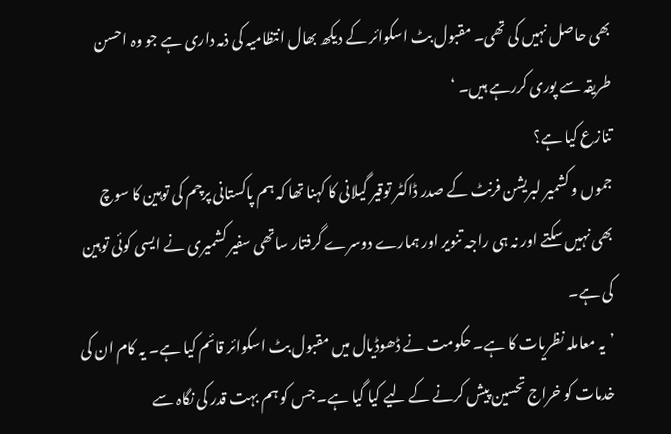بھی حاصل نہیں کی تھی۔ مقبول بٹ اسکوائر کے دیکھ بھال انتظامیہ کی ذمہ داری ہے جو وہ احسن طریقہ سے پوری کررہے ہیں۔ ‘
تنازع کیا ہے؟
جموں و کشمیر لبریشن فرنٹ کے صدر ڈاکٹر توقیر گیلانی کا کہنا تھا کہ ہم پاکستانی پرچم کی توہین کا سوچ بھی نہیں سکتے اور نہ ہی راجہ تنویر اور ہمارے دوسرے گرفتار ساتھی سفیر کشمیری نے ایسی کوئی توہین کی ہے۔
’یہ معاملہ نظریات کا ہے۔ حکومت نے ڈھوڈیال میں مقبول بٹ اسکوائر قائم کیا ہے۔ یہ کام ان کی خدمات کو خراج تحسین پیش کرنے کے لیے کیا گیا ہے۔ جس کو ہم بہت قدر کی نگاہ سے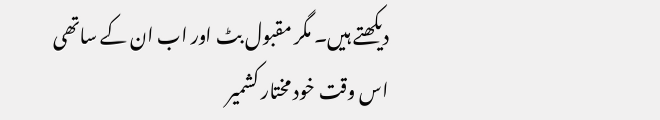دیکھتے ہیں۔ مگر مقبول بٹ اور اب ان کے ساتھی اس وقت خود مختار کشمیر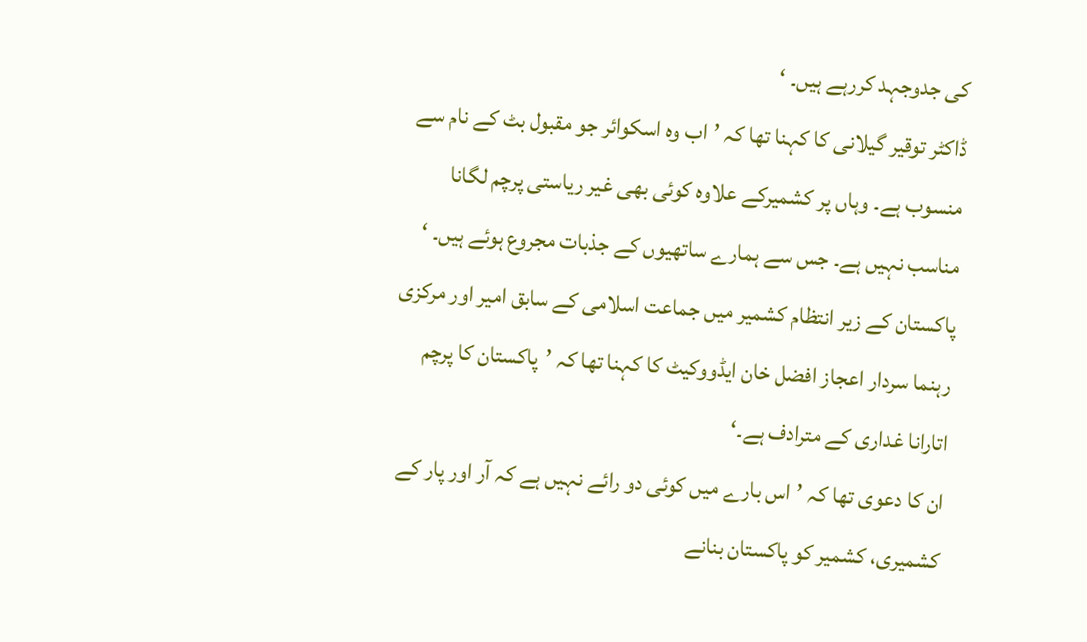کی جدوجہد کررہے ہیں۔ ‘
ڈاکٹر توقیر گیلانی کا کہنا تھا کہ ’اب وہ اسکوائر جو مقبول بٹ کے نام سے منسوب ہے۔ وہاں پر کشمیرکے علاوہ کوئی بھی غیر ریاستی پرچم لگانا مناسب نہیں ہے۔ جس سے ہمارے ساتھیوں کے جذبات مجروع ہوئے ہیں۔ ‘
پاکستان کے زیر انتظام کشمیر میں جماعت اسلامی کے سابق امیر اور مرکزی رہنما سردار اعجاز افضل خان ایڈووکیٹ کا کہنا تھا کہ ’پاکستان کا پرچم اتارانا غداری کے مترادف ہے۔‘
ان کا دعوی تھا کہ ’اس بارے میں کوئی دو رائے نہیں ہے کہ آر اور پار کے کشمیری، کشمیر کو پاکستان بنانے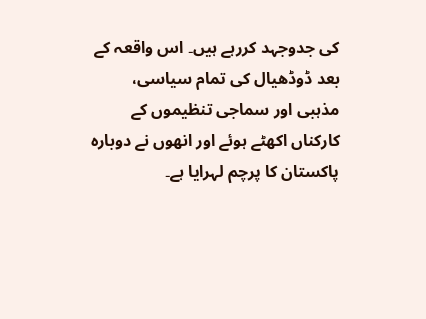کی جدوجہد کررہے ہیں۔ اس واقعہ کے بعد ڈوڈھیال کی تمام سیاسی، مذہبی اور سماجی تنظیموں کے کارکناں اکھٹے ہوئے اور انھوں نے دوبارہ پاکستان کا پرچم لہرایا ہے۔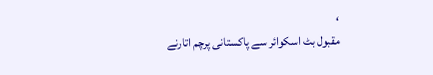‘
مقبول بٹ اسکوائر سے پاکستانی پرچم اتارنے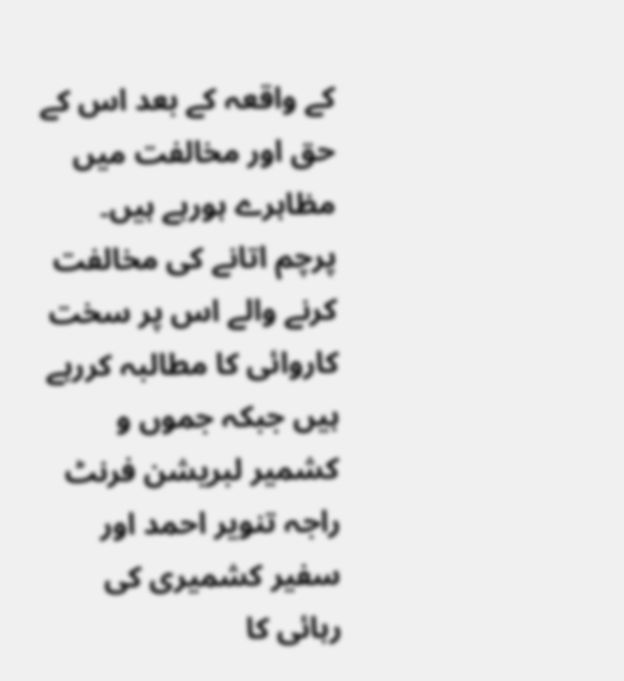کے واقعہ کے بعد اس کے حق اور مخالفت میں مظاہرے ہورہے ہیں۔ پرچم اتانے کی مخالفت کرنے والے اس پر سخت کاروائی کا مطالبہ کررہے ہیں جبکہ جموں و کشمیر لبریشن فرنٹ راجہ تنویر احمد اور سفیر کشمیری کی رہائی کا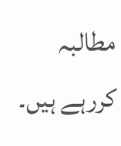مطالبہ کررہے ہیں۔